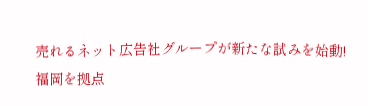売れるネット広告社グループが新たな試みを始動!
福岡を拠点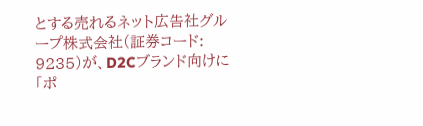とする売れるネット広告社グループ株式会社(証券コード: 9235)が、D2Cブランド向けに「ポ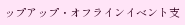ップアップ・オフラインイベント支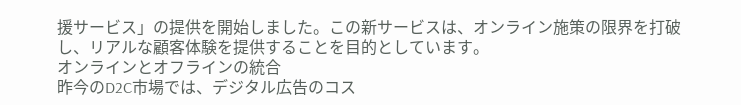援サービス」の提供を開始しました。この新サービスは、オンライン施策の限界を打破し、リアルな顧客体験を提供することを目的としています。
オンラインとオフラインの統合
昨今のD2C市場では、デジタル広告のコス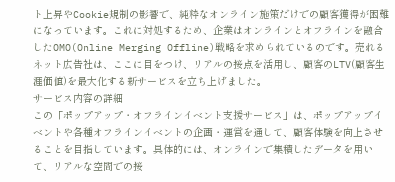ト上昇やCookie規制の影響で、純粋なオンライン施策だけでの顧客獲得が困難になっています。これに対処するため、企業はオンラインとオフラインを融合したOMO(Online Merging Offline)戦略を求められているのです。売れるネット広告社は、ここに目をつけ、リアルの接点を活用し、顧客のLTV(顧客生涯価値)を最大化する新サービスを立ち上げました。
サービス内容の詳細
この「ポップアップ・オフラインイベント支援サービス」は、ポップアップイベントや各種オフラインイベントの企画・運営を通して、顧客体験を向上させることを目指しています。具体的には、オンラインで集積したデータを用いて、リアルな空間での接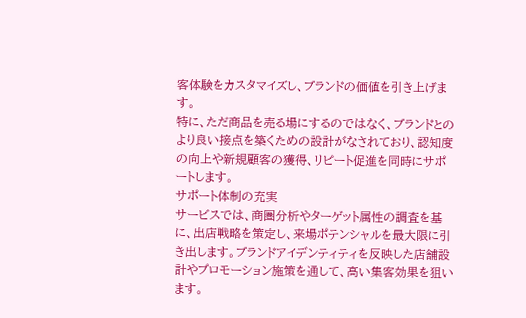客体験をカスタマイズし、ブランドの価値を引き上げます。
特に、ただ商品を売る場にするのではなく、ブランドとのより良い接点を築くための設計がなされており、認知度の向上や新規顧客の獲得、リピート促進を同時にサポートします。
サポート体制の充実
サービスでは、商圏分析やターゲット属性の調査を基に、出店戦略を策定し、来場ポテンシャルを最大限に引き出します。ブランドアイデンティティを反映した店舗設計やプロモーション施策を通して、高い集客効果を狙います。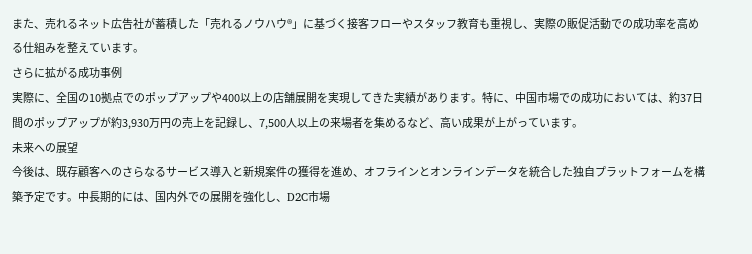また、売れるネット広告社が蓄積した「売れるノウハウ®」に基づく接客フローやスタッフ教育も重視し、実際の販促活動での成功率を高める仕組みを整えています。
さらに拡がる成功事例
実際に、全国の10拠点でのポップアップや400以上の店舗展開を実現してきた実績があります。特に、中国市場での成功においては、約37日間のポップアップが約3,930万円の売上を記録し、7,500人以上の来場者を集めるなど、高い成果が上がっています。
未来への展望
今後は、既存顧客へのさらなるサービス導入と新規案件の獲得を進め、オフラインとオンラインデータを統合した独自プラットフォームを構築予定です。中長期的には、国内外での展開を強化し、D2C市場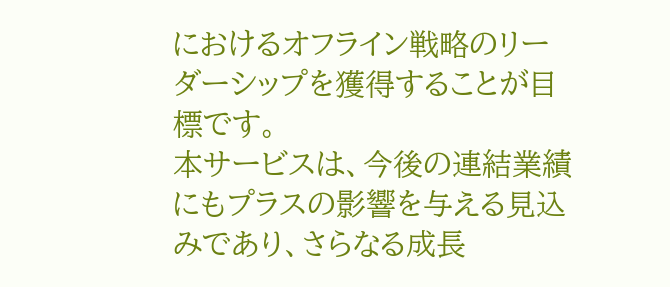におけるオフライン戦略のリーダーシップを獲得することが目標です。
本サービスは、今後の連結業績にもプラスの影響を与える見込みであり、さらなる成長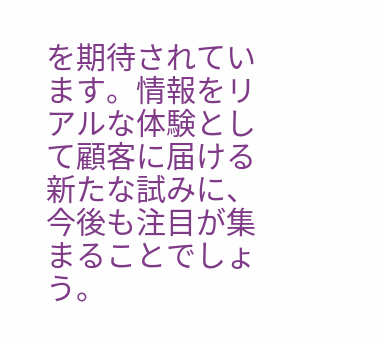を期待されています。情報をリアルな体験として顧客に届ける新たな試みに、今後も注目が集まることでしょう。